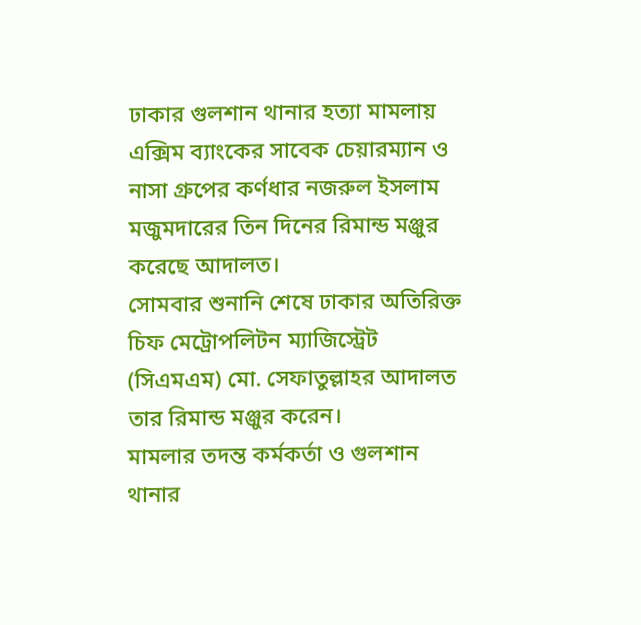ঢাকার গুলশান থানার হত্যা মামলায় এক্সিম ব্যাংকের সাবেক চেয়ারম্যান ও নাসা গ্রুপের কর্ণধার নজরুল ইসলাম মজুমদারের তিন দিনের রিমান্ড মঞ্জুর করেছে আদালত।
সোমবার শুনানি শেষে ঢাকার অতিরিক্ত চিফ মেট্রোপলিটন ম্যাজিস্ট্রেট (সিএমএম) মো. সেফাতুল্লাহর আদালত তার রিমান্ড মঞ্জুর করেন।
মামলার তদন্ত কর্মকর্তা ও গুলশান থানার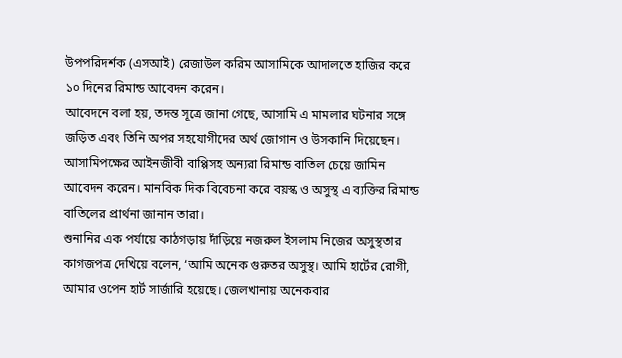উপপরিদর্শক (এসআই) রেজাউল করিম আসামিকে আদালতে হাজির করে ১০ দিনের রিমান্ড আবেদন করেন।
আবেদনে বলা হয়, তদন্ত সূত্রে জানা গেছে, আসামি এ মামলার ঘটনার সঙ্গে জড়িত এবং তিনি অপর সহযোগীদের অর্থ জোগান ও উসকানি দিয়েছেন।
আসামিপক্ষের আইনজীবী বাপ্পিসহ অন্যরা রিমান্ড বাতিল চেয়ে জামিন আবেদন করেন। মানবিক দিক বিবেচনা করে বয়স্ক ও অসুস্থ এ ব্যক্তির রিমান্ড বাতিলের প্রার্থনা জানান তারা।
শুনানির এক পর্যায়ে কাঠগড়ায় দাঁড়িয়ে নজরুল ইসলাম নিজের অসুস্থতার কাগজপত্র দেখিয়ে বলেন, ‘আমি অনেক গুরুতর অসুস্থ। আমি হার্টের রোগী, আমার ওপেন হার্ট সার্জারি হয়েছে। জেলখানায় অনেকবার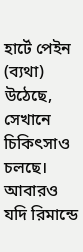হার্টে পেইন (ব্যথা) উঠেছে, সেখানে চিকিৎসাও চলছে। আবারও যদি রিমান্ডে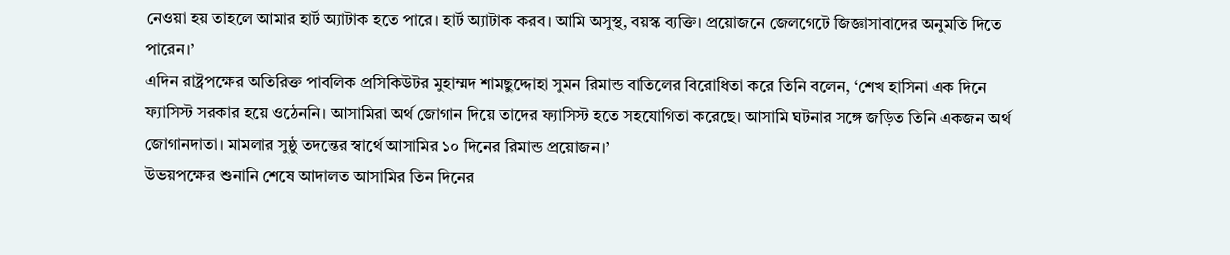নেওয়া হয় তাহলে আমার হার্ট অ্যাটাক হতে পারে। হার্ট অ্যাটাক করব। আমি অসুস্থ, বয়স্ক ব্যক্তি। প্রয়োজনে জেলগেটে জিজ্ঞাসাবাদের অনুমতি দিতে পারেন।’
এদিন রাষ্ট্রপক্ষের অতিরিক্ত পাবলিক প্রসিকিউটর মুহাম্মদ শামছুদ্দোহা সুমন রিমান্ড বাতিলের বিরোধিতা করে তিনি বলেন, ‘শেখ হাসিনা এক দিনে ফ্যাসিস্ট সরকার হয়ে ওঠেননি। আসামিরা অর্থ জোগান দিয়ে তাদের ফ্যাসিস্ট হতে সহযোগিতা করেছে। আসামি ঘটনার সঙ্গে জড়িত তিনি একজন অর্থ জোগানদাতা। মামলার সুষ্ঠু তদন্তের স্বার্থে আসামির ১০ দিনের রিমান্ড প্রয়োজন।’
উভয়পক্ষের শুনানি শেষে আদালত আসামির তিন দিনের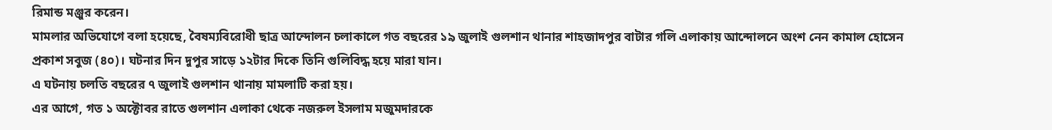রিমান্ড মঞ্জুর করেন।
মামলার অভিযোগে বলা হয়েছে, বৈষম্যবিরোধী ছাত্র আন্দোলন চলাকালে গত বছরের ১৯ জুলাই গুলশান থানার শাহজাদপুর বাটার গলি এলাকায় আন্দোলনে অংশ নেন কামাল হোসেন প্রকাশ সবুজ (৪০)। ঘটনার দিন দুপুর সাড়ে ১২টার দিকে তিনি গুলিবিদ্ধ হয়ে মারা যান।
এ ঘটনায় চলতি বছরের ৭ জুলাই গুলশান থানায় মামলাটি করা হয়।
এর আগে, গত ১ অক্টোবর রাতে গুলশান এলাকা থেকে নজরুল ইসলাম মজুমদারকে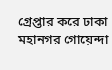গ্রেপ্তার করে ঢাকা মহানগর গোয়েন্দা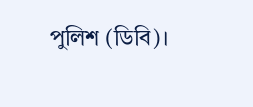পুলিশ (ডিবি)।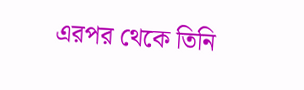এরপর থেকে তিনি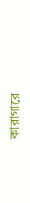কারাগারে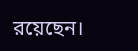রয়েছেন।